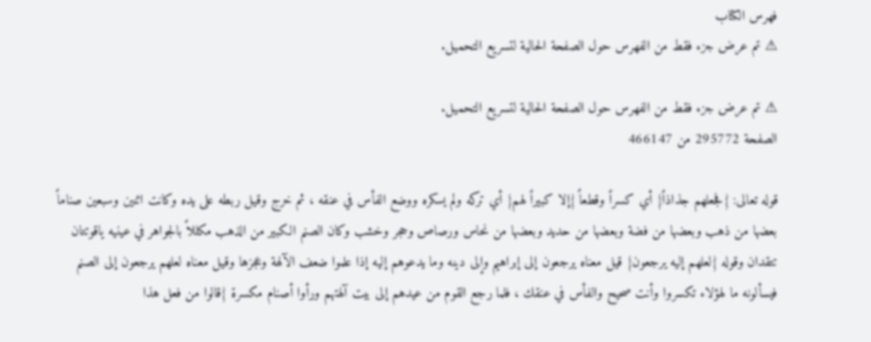فهرس الكتاب
⚠ تم عرض جزء فقط من الفهرس حول الصفحة الحالية لتسريع التحميل.

⚠ تم عرض جزء فقط من الفهرس حول الصفحة الحالية لتسريع التحميل.
الصفحة 295772 من 466147

قوله تعالى: {فجعلهم جذاذاً} أي كسراً وقطعاً {إلا كبيراً لهم} أي تركه ولم يسكره ووضع الفأس في عنقه ، ثم خرج وقيل ربطه على يده وكانت اثنين وسبعين صناماً بعضها من ذهب وبعضها من فضة وبعضها من حديد وبعضها من نحاس ورصاص وحجر وخشب وكان الصنم الكبير من الذهب مكللاً بالجواهر في عينيه ياقوتتان تتقدان وقوله {لعلهم إليه يرجعون} قيل معناه يرجعون إلى إبراهيم وإلى دينه وما يدعوهم إليه إذا علموا ضعف الآلهة وعجزها وقيل معناه لعلهم يرجعون إلى الصنم فيسألونه ما لهؤلاء تكسروا وأنت صحيح والفأس في عنقك ، فلما رجع القوم من عيدهم إلى بيت آلهتهم ورأوا أصنام مكسرة {قالوا من فعل هذا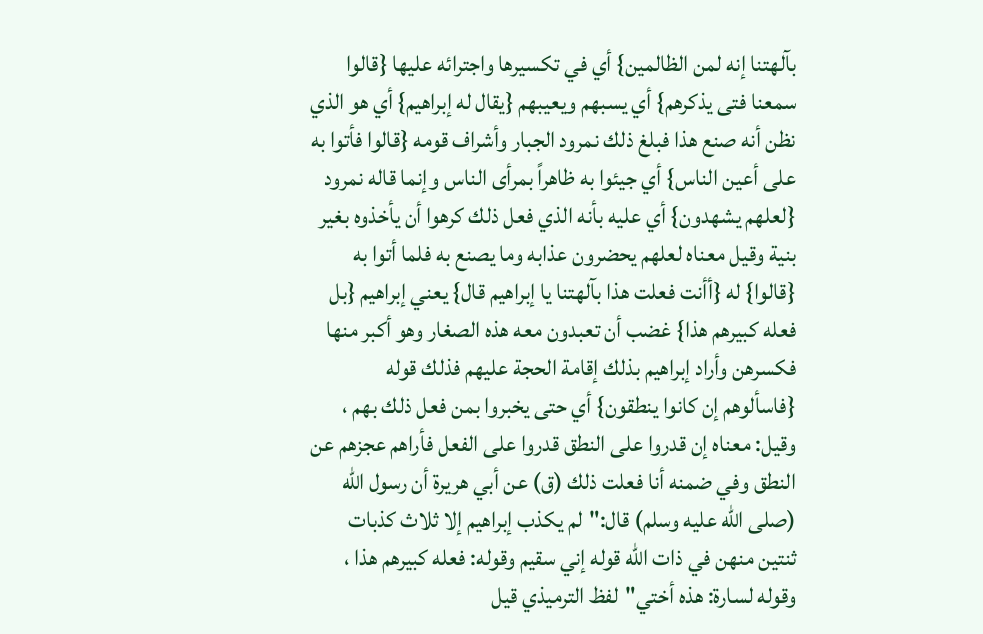بآلهتنا إنه لمن الظالمين} أي في تكسيرها واجترائه عليها {قالوا سمعنا فتى يذكرهم} أي يسبهم ويعيبهم {يقال له إبراهيم} أي هو الذي نظن أنه صنع هذا فبلغ ذلك نمرود الجبار وأشراف قومه {قالوا فأتوا به على أعين الناس} أي جيئوا به ظاهراً بمرأى الناس وإنما قاله نمرود {لعلهم يشهدون} أي عليه بأنه الذي فعل ذلك كرهوا أن يأخذوه بغير بنية وقيل معناه لعلهم يحضرون عذابه وما يصنع به فلما أتوا به {قالوا} له {أأنت فعلت هذا بآلهتنا يا إبراهيم قال} يعني إبراهيم {بل فعله كبيرهم هذا} غضب أن تعبدون معه هذه الصغار وهو أكبر منها فكسرهن وأراد إبراهيم بذلك إقامة الحجة عليهم فذلك قوله {فاسألوهم إن كانوا ينطقون} أي حتى يخبروا بمن فعل ذلك بهم ، وقيل: معناه إن قدروا على النطق قدروا على الفعل فأراهم عجزهم عن النطق وفي ضمنه أنا فعلت ذلك (ق) عن أبي هريرة أن رسول الله (صلى الله عليه وسلم) قال:"لم يكذب إبراهيم إلا ثلاث كذبات ثنتين منهن في ذات الله قوله إني سقيم وقوله: فعله كبيرهم هذا ، وقوله لسارة: هذه أختي"لفظ الترميذي قيل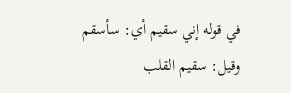في قوله إني سقيم أي: سأسقم وقيل: سقيم القلب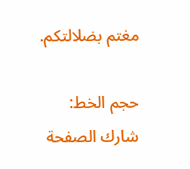مغتم بضلالتكم.

حجم الخط:
شارك الصفحة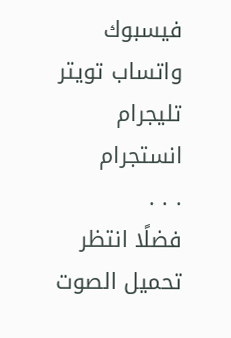فيسبوك واتساب تويتر تليجرام انستجرام
. . .
فضلًا انتظر تحميل الصوت